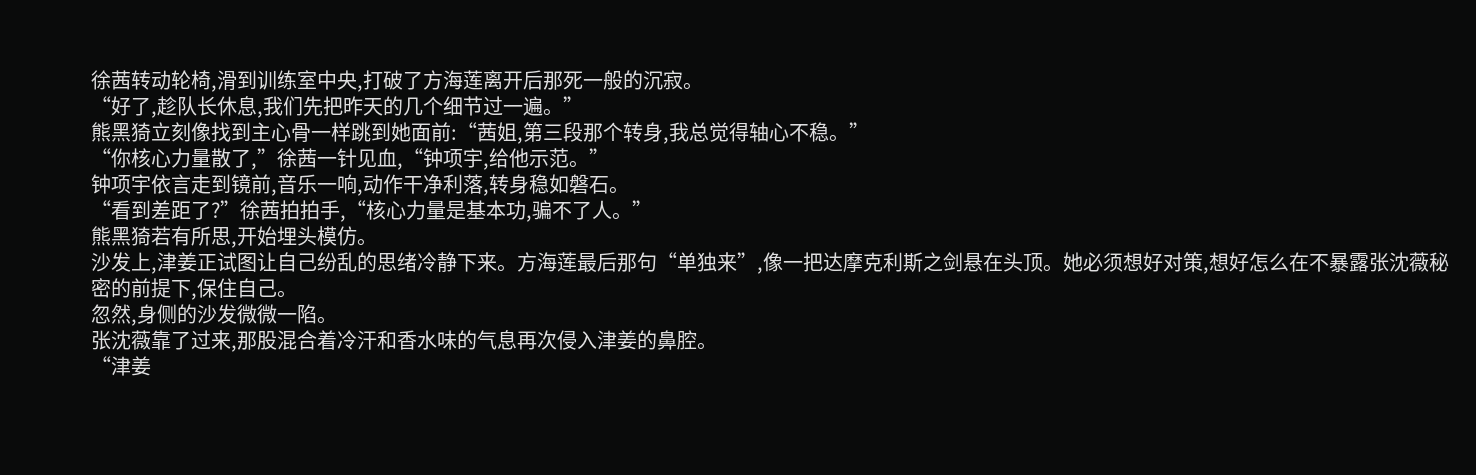徐茜转动轮椅,滑到训练室中央,打破了方海莲离开后那死一般的沉寂。
“好了,趁队长休息,我们先把昨天的几个细节过一遍。”
熊黑猗立刻像找到主心骨一样跳到她面前:“茜姐,第三段那个转身,我总觉得轴心不稳。”
“你核心力量散了,”徐茜一针见血,“钟项宇,给他示范。”
钟项宇依言走到镜前,音乐一响,动作干净利落,转身稳如磐石。
“看到差距了?”徐茜拍拍手,“核心力量是基本功,骗不了人。”
熊黑猗若有所思,开始埋头模仿。
沙发上,津姜正试图让自己纷乱的思绪冷静下来。方海莲最后那句“单独来”,像一把达摩克利斯之剑悬在头顶。她必须想好对策,想好怎么在不暴露张沈薇秘密的前提下,保住自己。
忽然,身侧的沙发微微一陷。
张沈薇靠了过来,那股混合着冷汗和香水味的气息再次侵入津姜的鼻腔。
“津姜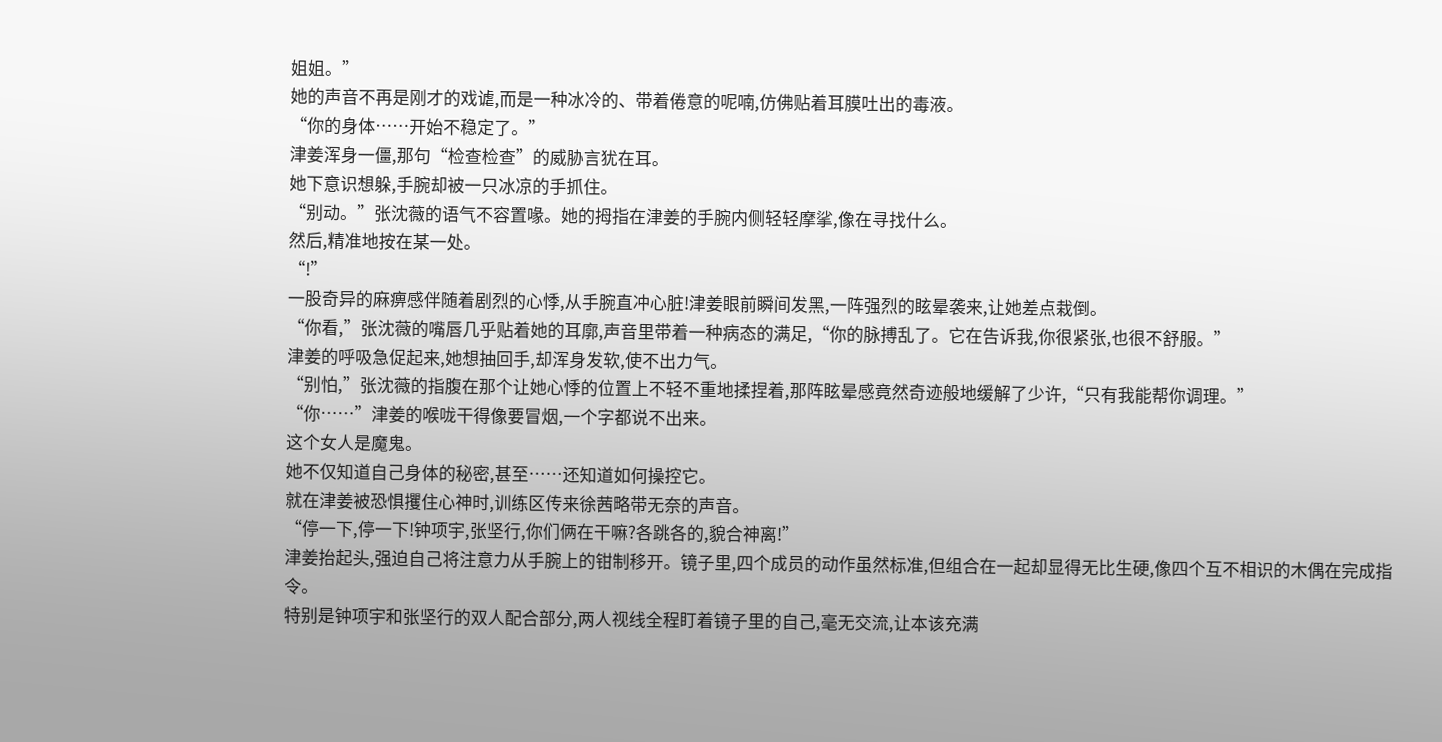姐姐。”
她的声音不再是刚才的戏谑,而是一种冰冷的、带着倦意的呢喃,仿佛贴着耳膜吐出的毒液。
“你的身体……开始不稳定了。”
津姜浑身一僵,那句“检查检查”的威胁言犹在耳。
她下意识想躲,手腕却被一只冰凉的手抓住。
“别动。”张沈薇的语气不容置喙。她的拇指在津姜的手腕内侧轻轻摩挲,像在寻找什么。
然后,精准地按在某一处。
“!”
一股奇异的麻痹感伴随着剧烈的心悸,从手腕直冲心脏!津姜眼前瞬间发黑,一阵强烈的眩晕袭来,让她差点栽倒。
“你看,”张沈薇的嘴唇几乎贴着她的耳廓,声音里带着一种病态的满足,“你的脉搏乱了。它在告诉我,你很紧张,也很不舒服。”
津姜的呼吸急促起来,她想抽回手,却浑身发软,使不出力气。
“别怕,”张沈薇的指腹在那个让她心悸的位置上不轻不重地揉捏着,那阵眩晕感竟然奇迹般地缓解了少许,“只有我能帮你调理。”
“你……”津姜的喉咙干得像要冒烟,一个字都说不出来。
这个女人是魔鬼。
她不仅知道自己身体的秘密,甚至……还知道如何操控它。
就在津姜被恐惧攫住心神时,训练区传来徐茜略带无奈的声音。
“停一下,停一下!钟项宇,张坚行,你们俩在干嘛?各跳各的,貌合神离!”
津姜抬起头,强迫自己将注意力从手腕上的钳制移开。镜子里,四个成员的动作虽然标准,但组合在一起却显得无比生硬,像四个互不相识的木偶在完成指令。
特别是钟项宇和张坚行的双人配合部分,两人视线全程盯着镜子里的自己,毫无交流,让本该充满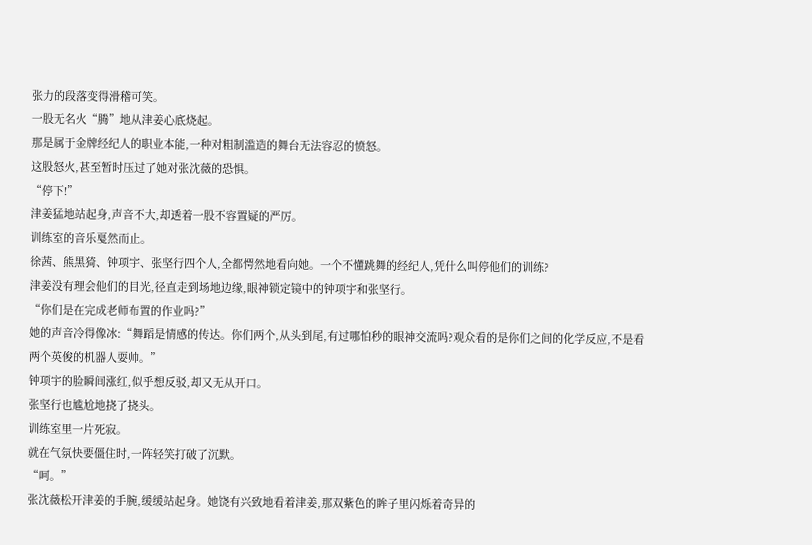张力的段落变得滑稽可笑。
一股无名火“腾”地从津姜心底烧起。
那是属于金牌经纪人的职业本能,一种对粗制滥造的舞台无法容忍的愤怒。
这股怒火,甚至暂时压过了她对张沈薇的恐惧。
“停下!”
津姜猛地站起身,声音不大,却透着一股不容置疑的严厉。
训练室的音乐戛然而止。
徐茜、熊黑猗、钟项宇、张坚行四个人,全都愕然地看向她。一个不懂跳舞的经纪人,凭什么叫停他们的训练?
津姜没有理会他们的目光,径直走到场地边缘,眼神锁定镜中的钟项宇和张坚行。
“你们是在完成老师布置的作业吗?”
她的声音冷得像冰:“舞蹈是情感的传达。你们两个,从头到尾,有过哪怕秒的眼神交流吗?观众看的是你们之间的化学反应,不是看两个英俊的机器人耍帅。”
钟项宇的脸瞬间涨红,似乎想反驳,却又无从开口。
张坚行也尴尬地挠了挠头。
训练室里一片死寂。
就在气氛快要僵住时,一阵轻笑打破了沉默。
“呵。”
张沈薇松开津姜的手腕,缓缓站起身。她饶有兴致地看着津姜,那双紫色的眸子里闪烁着奇异的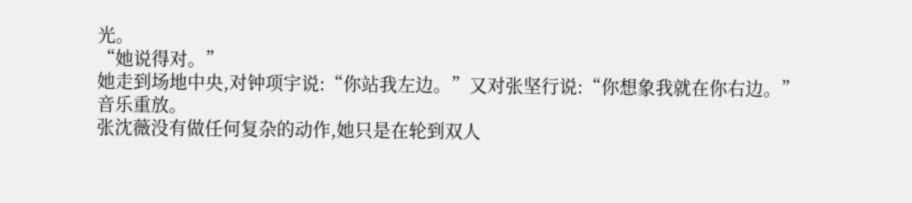光。
“她说得对。”
她走到场地中央,对钟项宇说:“你站我左边。”又对张坚行说:“你想象我就在你右边。”
音乐重放。
张沈薇没有做任何复杂的动作,她只是在轮到双人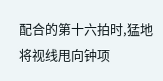配合的第十六拍时,猛地将视线甩向钟项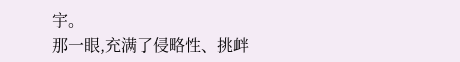宇。
那一眼,充满了侵略性、挑衅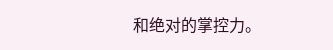和绝对的掌控力。